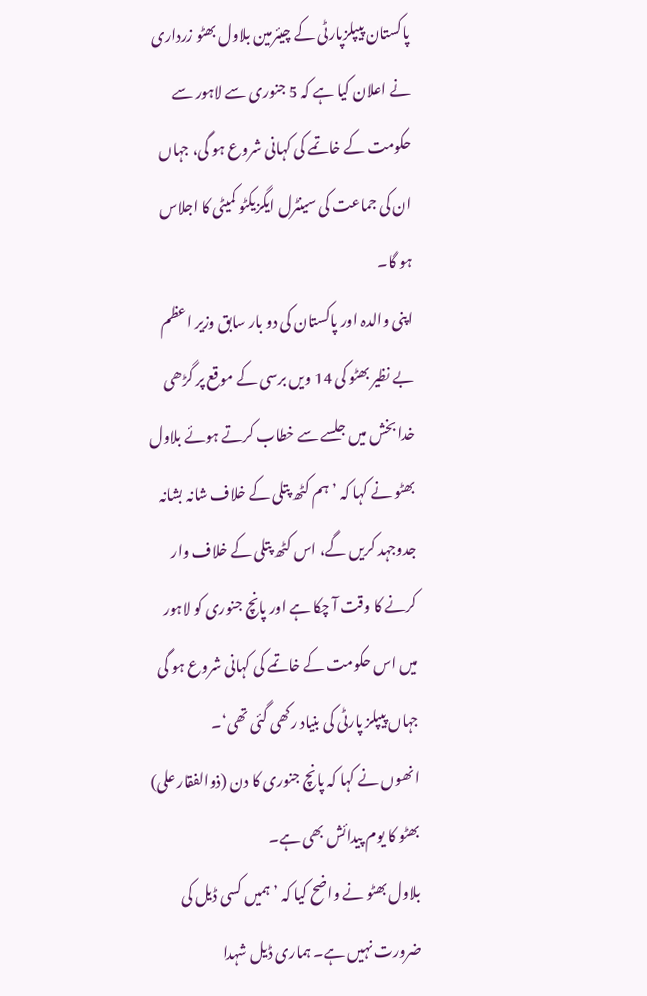پاکستان پیپلزپارٹی کے چیئرمین بلاول بھٹو زرداری نے اعلان کیا ہے کہ 5 جنوری سے لاہور سے حکومت کے خاتمے کی کہانی شروع ہو گی، جہاں ان کی جماعت کی سینٹرل ایگزیکٹو کمیٹی کا اجلاس ہو گا۔
اپنی والدہ اور پاکستان کی دو بار سابق وزیر اعظم بے نظیر بھٹو کی 14 ویں برسی کے موقع پر گڑھی خدا بخش میں جلسے سے خطاب کرتے ہوئے بلاول بھٹو نے کہا کہ ’ہم کٹھ پتلی کے خلاف شانہ بشانہ جدوجہد کریں گے، اس کٹھ پتلی کے خلاف وار کرنے کا وقت آ چکا ہے اور پانچ جنوری کو لاہور میں اس حکومت کے خاتمے کی کہانی شروع ہو گی جہاں پیپلز پارٹی کی بنیاد رکھی گئی تھی‘۔
انھوں نے کہا کہ پانچ جنوری کا دن (ذوالفقار علی) بھٹو کا یوم پیدائش بھی ہے۔
بلاول بھٹو نے واضح کیا کہ ’ہمیں کسی ڈیل کی ضرورت نہیں ہے۔ ہماری ڈیل شہدا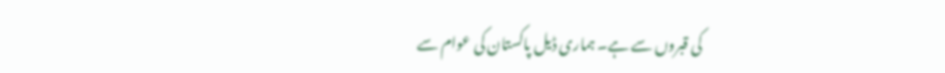کی قبروں سے ہے۔ ہماری ڈیل پاکستان کی عوام سے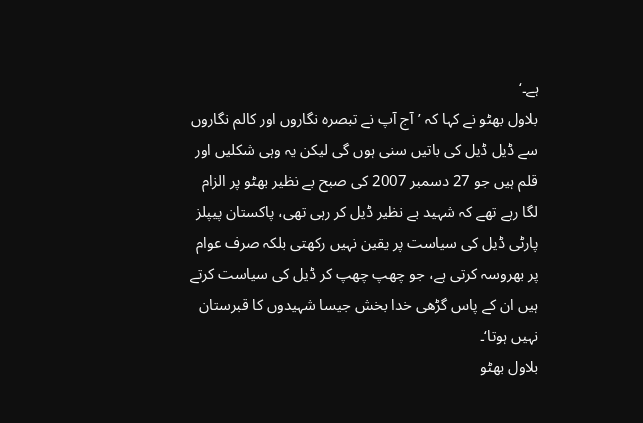ہے۔‘
بلاول بھٹو نے کہا کہ ’آج آپ نے تبصرہ نگاروں اور کالم نگاروں سے ڈیل ڈیل کی باتیں سنی ہوں گی لیکن یہ وہی شکلیں اور قلم ہیں جو 27 دسمبر 2007 کی صبح بے نظیر بھٹو پر الزام لگا رہے تھے کہ شہید بے نظیر ڈیل کر رہی تھی، پاکستان پیپلز پارٹی ڈیل کی سیاست پر یقین نہیں رکھتی بلکہ صرف عوام پر بھروسہ کرتی ہے، جو چھپ چھپ کر ڈیل کی سیاست کرتے ہیں ان کے پاس گڑھی خدا بخش جیسا شہیدوں کا قبرستان نہیں ہوتا‘۔
بلاول بھٹو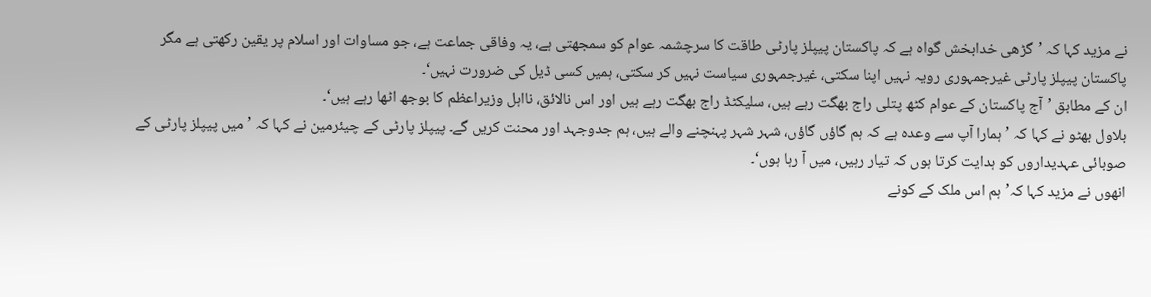نے مزید کہا کہ ’گڑھی خدابخش گواہ ہے کہ پاکستان پیپلز پارٹی طاقت کا سرچشمہ عوام کو سمجھتی ہے، یہ وفاقی جماعت ہے، جو مساوات اور اسلام پر یقین رکھتی ہے مگر پاکستان پیپلز پارٹی غیرجمہوری رویہ نہیں اپنا سکتی، غیرجمہوری سیاست نہیں کر سکتی، ہمیں کسی ڈیل کی ضرورت نہیں‘۔
ان کے مطابق ’آج پاکستان کے عوام کٹھ پتلی راج بھگت رہے ہیں، سلیکٹڈ راج بھگت رہے ہیں اور اس نالائق، نااہل وزیراعظم کا بوجھ اٹھا رہے ہیں‘۔
بلاول بھٹو نے کہا کہ ’ہمارا آپ سے وعدہ ہے کہ ہم گاؤں گاؤں، شہر شہر پہنچنے والے ہیں، ہم جدوجہد اور محنت کریں گے۔ پیپلز پارٹی کے چیئرمین نے کہا کہ ’میں پیپلز پارٹی کے صوبائی عہدیداروں کو ہدایت کرتا ہوں کہ تیار رہیں، میں آ رہا ہوں‘۔
انھوں نے مزید کہا کہ’ہم اس ملک کے کونے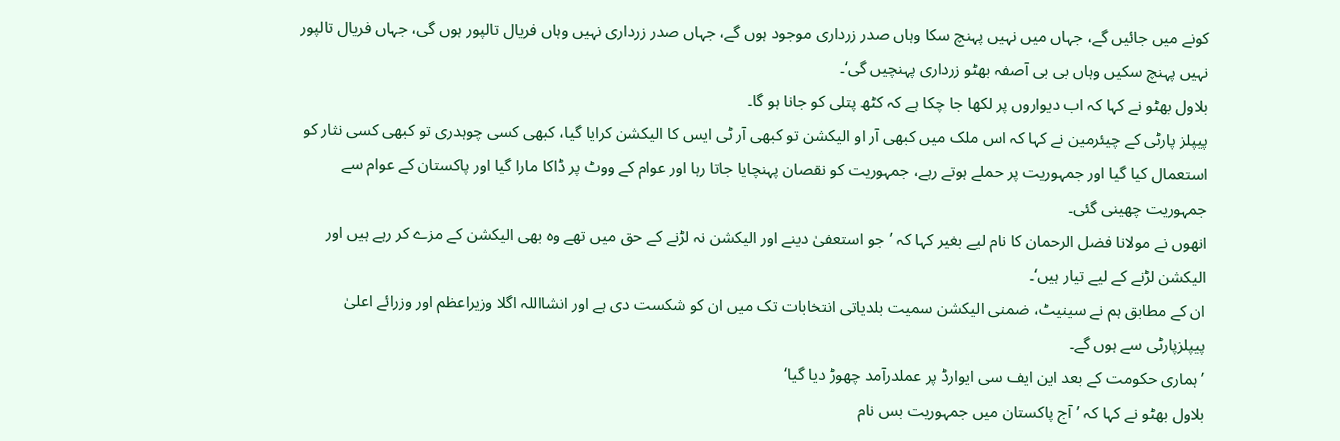کونے میں جائیں گے، جہاں میں نہیں پہنچ سکا وہاں صدر زرداری موجود ہوں گے، جہاں صدر زرداری نہیں وہاں فریال تالپور ہوں گی، جہاں فریال تالپور نہیں پہنچ سکیں وہاں بی بی آصفہ بھٹو زرداری پہنچیں گی‘۔
بلاول بھٹو نے کہا کہ اب دیواروں پر لکھا جا چکا ہے کہ کٹھ پتلی کو جانا ہو گا۔
پیپلز پارٹی کے چیئرمین نے کہا کہ اس ملک میں کبھی آر او الیکشن تو کبھی آر ٹی ایس کا الیکشن کرایا گیا، کبھی کسی چوہدری تو کبھی کسی نثار کو استعمال کیا گیا اور جمہوریت پر حملے ہوتے رہے، جمہوریت کو نقصان پہنچایا جاتا رہا اور عوام کے ووٹ پر ڈاکا مارا گیا اور پاکستان کے عوام سے جمہوریت چھینی گئی۔
انھوں نے مولانا فضل الرحمان کا نام لیے بغیر کہا کہ ’جو استعفیٰ دینے اور الیکشن نہ لڑنے کے حق میں تھے وہ بھی الیکشن کے مزے کر رہے ہیں اور الیکشن لڑنے کے لیے تیار ہیں‘۔
ان کے مطابق ہم نے سینیٹ، ضمنی الیکشن سمیت بلدیاتی انتخابات تک میں ان کو شکست دی ہے اور انشااللہ اگلا وزیراعظم اور وزرائے اعلیٰ پیپلزپارٹی سے ہوں گے۔
’ہماری حکومت کے بعد این ایف سی ایوارڈ پر عملدرآمد چھوڑ دیا گیا‘
بلاول بھٹو نے کہا کہ ’آج پاکستان میں جمہوریت بس نام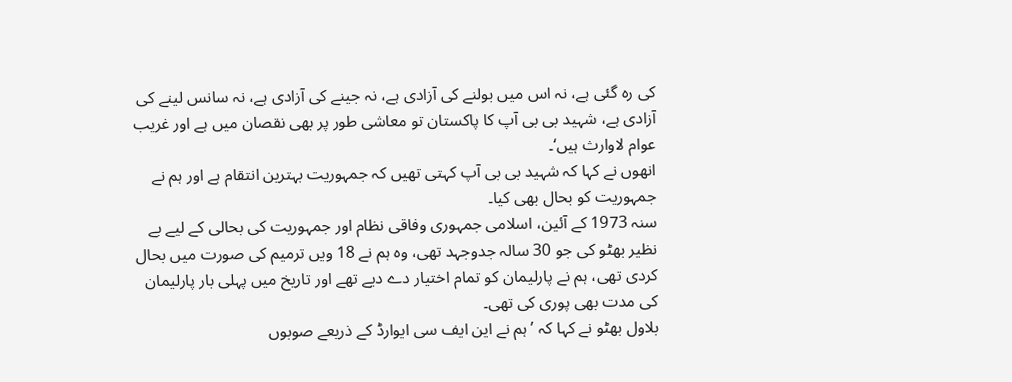کی رہ گئی ہے، نہ اس میں بولنے کی آزادی ہے، نہ جینے کی آزادی ہے، نہ سانس لینے کی آزادی ہے، شہید بی بی آپ کا پاکستان تو معاشی طور پر بھی نقصان میں ہے اور غریب عوام لاوارث ہیں‘۔
انھوں نے کہا کہ شہید بی بی آپ کہتی تھیں کہ جمہوریت بہترین انتقام ہے اور ہم نے جمہوریت کو بحال بھی کیا۔
سنہ 1973 کے آئین، اسلامی جمہوری وفاقی نظام اور جمہوریت کی بحالی کے لیے بے نظیر بھٹو کی جو 30 سالہ جدوجہد تھی، وہ ہم نے 18 ویں ترمیم کی صورت میں بحال کردی تھی، ہم نے پارلیمان کو تمام اختیار دے دیے تھے اور تاریخ میں پہلی بار پارلیمان کی مدت بھی پوری کی تھی۔
بلاول بھٹو نے کہا کہ ’ہم نے این ایف سی ایوارڈ کے ذریعے صوبوں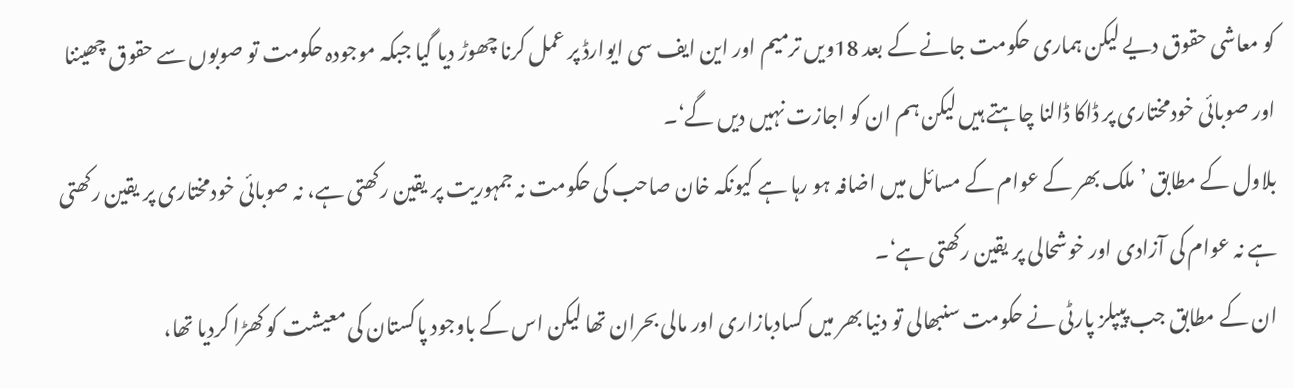کو معاشی حقوق دیے لیکن ہماری حکومت جانے کے بعد 18ویں ترمیم اور این ایف سی ایوارڈ پر عمل کرنا چھوڑ دیا گیا جبکہ موجودہ حکومت تو صوبوں سے حقوق چھیننا اور صوبائی خودمختاری پر ڈاکا ڈالنا چاہتے ہیں لیکن ہم ان کو اجازت نہیں دیں گے‘۔
بلاول کے مطابق ’ملک بھر کے عوام کے مسائل میں اضافہ ہو رہا ہے کیونکہ خان صاحب کی حکومت نہ جمہوریت پر یقین رکھتی ہے، نہ صوبائی خودمختاری پر یقین رکھتی ہے نہ عوام کی آزادی اور خوشحالی پر یقین رکھتی ہے‘۔
ان کے مطابق جب پیپلز پارٹی نے حکومت سنبھالی تو دنیا بھر میں کسادبازاری اور مالی بحران تھا لیکن اس کے باوجود پاکستان کی معیشت کو کھڑا کردیا تھا،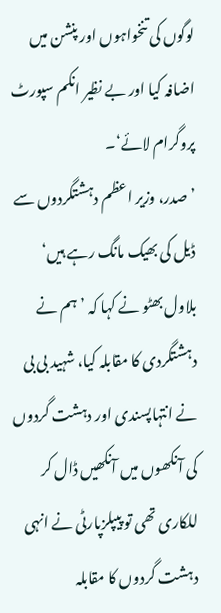لوگوں کی تنخواہوں اور پنشن میں اضافہ کیا اور بے نظیر انکم سپورٹ پروگرام لائے‘۔
’صدر، وزیر اعظم دہشتگردوں سے ڈیل کی بھیک مانگ رہے ہیں‘
بلاول بھٹو نے کہا کہ ’ہم نے دہشتگردی کا مقابلہ کیا، شہید بی بی نے انتہاپسندی اور دہشت گردوں کی آنکھوں میں آنکھیں ڈال کر للکاری تھی تو پیپلزپارٹی نے انہی دہشت گردوں کا مقابلہ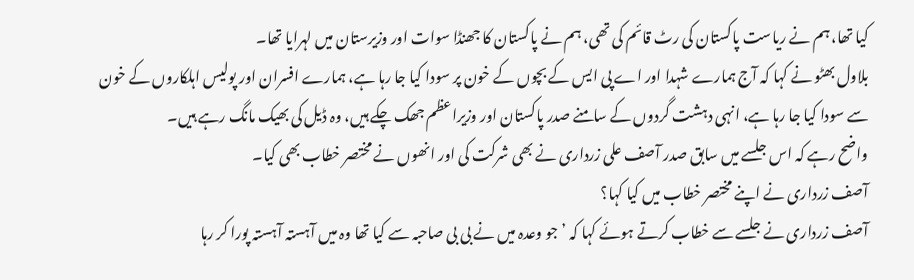کیا تھا، ہم نے ریاست پاکستان کی رٹ قائم کی تھی، ہم نے پاکستان کا جھنڈا سوات اور وزیرستان میں لہرایا تھا۔
بلاول بھٹو نے کہا کہ آج ہمارے شہدا اور اے پی ایس کے بچوں کے خون پر سودا کیا جا رہا ہے، ہمارے افسران اور پولیس اہلکاروں کے خون سے سودا کیا جا رہا ہے، انہی دہشت گردوں کے سامنے صدر پاکستان اور وزیراعظم جھک چکے ہیں، وہ ڈیل کی بھیک مانگ رہے ہیں۔
واضح رہے کہ اس جلسے میں سابق صدر آصف علی زرداری نے بھی شرکت کی اور انھوں نے مختصر خطاب بھی کیا۔
آصف زرداری نے اپنے مختصر خطاب میں کیا کہا؟
آصف زرداری نے جلسے سے خطاب کرتے ہوئے کہا کہ ’جو وعدہ میں نے بی بی صاحبہ سے کیا تھا وہ میں آہستہ آہستہ پورا کر رہا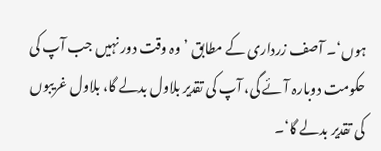ہوں‘۔ آصف زرداری کے مطابق ’وہ وقت دور نہیں جب آپ کی حکومت دوبارہ آئے گی، آپ کی تقدیر بلاول بدلے گا، بلاول غریبوں کی تقدیر بدلے گا‘۔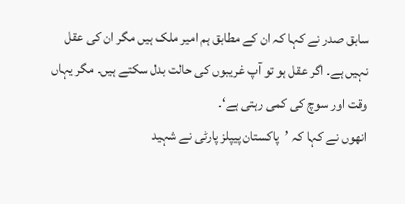سابق صدر نے کہا کہ ان کے مطابق ہم امیر ملک ہیں مگر ان کی عقل نہیں ہے۔ اگر عقل ہو تو آپ غریبوں کی حالت بدل سکتے ہیں۔ مگر یہاں وقت اور سوچ کی کمی رہتی ہے‘۔
انھوں نے کہا کہ ’پاکستان پیپلز پارٹی نے شہید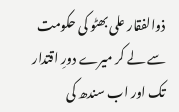ذوالفقار علی بھٹو کی حکومت سے لے کر میرے دورِ اقتدار تک اور اب سندھ کی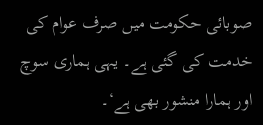صوبائی حکومت میں صرف عوام کی خدمت کی گئی ہے۔ یہی ہماری سوچ اور ہمارا منشور بھی ہے‘۔